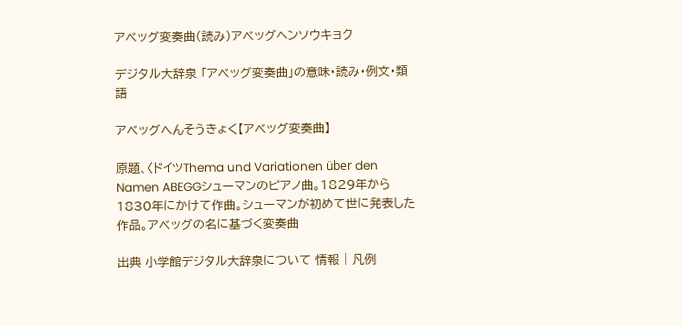アベッグ変奏曲(読み)アベッグヘンソウキョク

デジタル大辞泉 「アベッグ変奏曲」の意味・読み・例文・類語

アベッグへんそうきょく【アベッグ変奏曲】

原題、〈ドイツThema und Variationen über den Namen ABEGGシューマンのピアノ曲。1829年から1830年にかけて作曲。シューマンが初めて世に発表した作品。アベッグの名に基づく変奏曲

出典 小学館デジタル大辞泉について 情報 | 凡例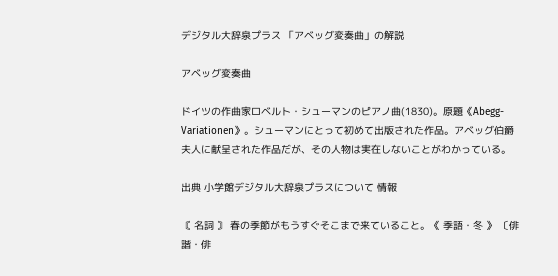デジタル大辞泉プラス 「アベッグ変奏曲」の解説

アベッグ変奏曲

ドイツの作曲家ロベルト・シューマンのピアノ曲(1830)。原題《Abegg-Variationen》。シューマンにとって初めて出版された作品。アベッグ伯爵夫人に献呈された作品だが、その人物は実在しないことがわかっている。

出典 小学館デジタル大辞泉プラスについて 情報

〘 名詞 〙 春の季節がもうすぐそこまで来ていること。《 季語・冬 》 〔俳諧・俳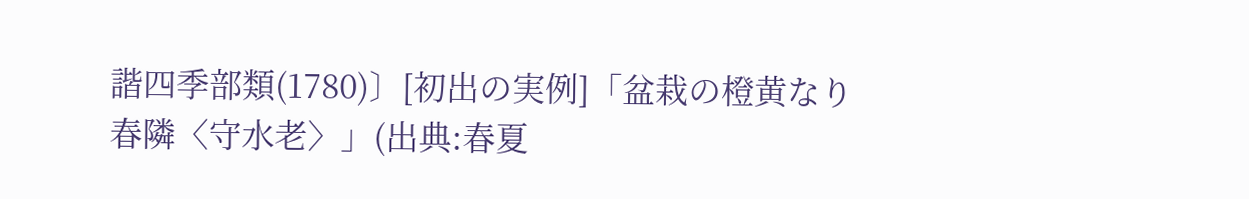諧四季部類(1780)〕[初出の実例]「盆栽の橙黄なり春隣〈守水老〉」(出典:春夏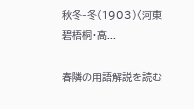秋冬‐冬(1903)〈河東碧梧桐・高...

春隣の用語解説を読む